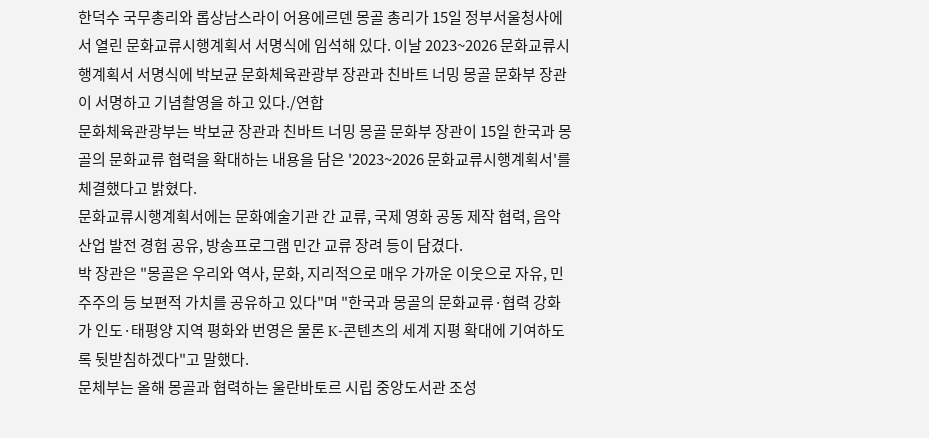한덕수 국무총리와 롭상남스라이 어용에르덴 몽골 총리가 15일 정부서울청사에서 열린 문화교류시행계획서 서명식에 임석해 있다. 이날 2023~2026 문화교류시행계획서 서명식에 박보균 문화체육관광부 장관과 친바트 너밍 몽골 문화부 장관이 서명하고 기념촬영을 하고 있다./연합
문화체육관광부는 박보균 장관과 친바트 너밍 몽골 문화부 장관이 15일 한국과 몽골의 문화교류 협력을 확대하는 내용을 담은 '2023~2026 문화교류시행계획서'를 체결했다고 밝혔다.
문화교류시행계획서에는 문화예술기관 간 교류, 국제 영화 공동 제작 협력, 음악산업 발전 경험 공유, 방송프로그램 민간 교류 장려 등이 담겼다.
박 장관은 "몽골은 우리와 역사, 문화, 지리적으로 매우 가까운 이웃으로 자유, 민주주의 등 보편적 가치를 공유하고 있다"며 "한국과 몽골의 문화교류·협력 강화가 인도·태평양 지역 평화와 번영은 물론 K-콘텐츠의 세계 지평 확대에 기여하도록 뒷받침하겠다"고 말했다.
문체부는 올해 몽골과 협력하는 울란바토르 시립 중앙도서관 조성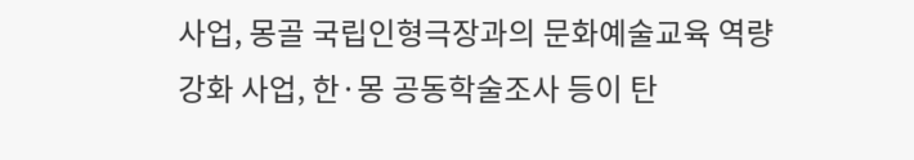사업, 몽골 국립인형극장과의 문화예술교육 역량 강화 사업, 한·몽 공동학술조사 등이 탄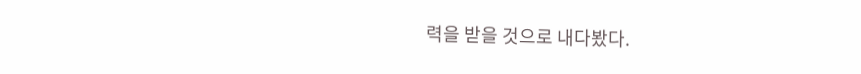력을 받을 것으로 내다봤다.